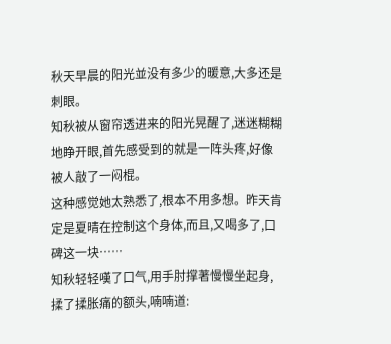秋天早晨的阳光並没有多少的暖意,大多还是刺眼。
知秋被从窗帘透进来的阳光晃醒了,迷迷糊糊地睁开眼,首先感受到的就是一阵头疼,好像被人敲了一闷棍。
这种感觉她太熟悉了,根本不用多想。昨天肯定是夏晴在控制这个身体,而且,又喝多了,口碑这一块……
知秋轻轻嘆了口气,用手肘撑著慢慢坐起身,揉了揉胀痛的额头,喃喃道: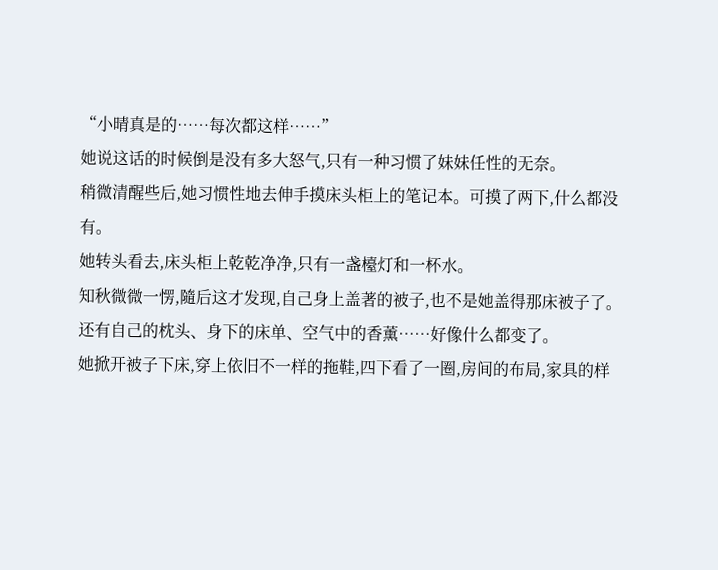“小晴真是的……每次都这样……”
她说这话的时候倒是没有多大怒气,只有一种习惯了妹妹任性的无奈。
稍微清醒些后,她习惯性地去伸手摸床头柜上的笔记本。可摸了两下,什么都没有。
她转头看去,床头柜上乾乾净净,只有一盏檯灯和一杯水。
知秋微微一愣,隨后这才发现,自己身上盖著的被子,也不是她盖得那床被子了。
还有自己的枕头、身下的床单、空气中的香薰……好像什么都变了。
她掀开被子下床,穿上依旧不一样的拖鞋,四下看了一圈,房间的布局,家具的样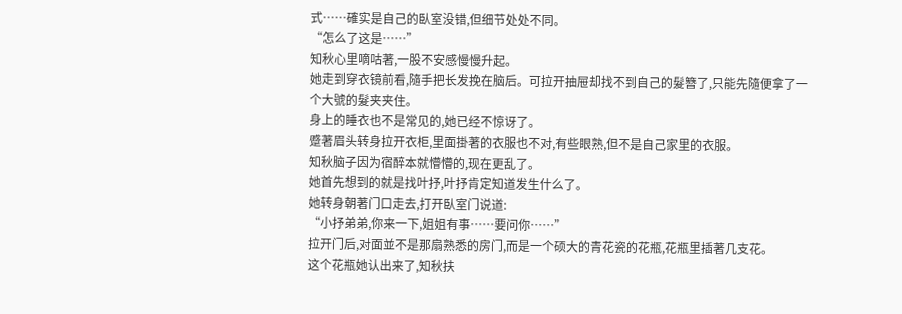式……確实是自己的臥室没错,但细节处处不同。
“怎么了这是……”
知秋心里嘀咕著,一股不安感慢慢升起。
她走到穿衣镜前看,隨手把长发挽在脑后。可拉开抽屉却找不到自己的髮簪了,只能先隨便拿了一个大號的髮夹夹住。
身上的睡衣也不是常见的,她已经不惊讶了。
蹙著眉头转身拉开衣柜,里面掛著的衣服也不对,有些眼熟,但不是自己家里的衣服。
知秋脑子因为宿醉本就懵懵的,现在更乱了。
她首先想到的就是找叶抒,叶抒肯定知道发生什么了。
她转身朝著门口走去,打开臥室门说道:
“小抒弟弟,你来一下,姐姐有事……要问你……”
拉开门后,对面並不是那扇熟悉的房门,而是一个硕大的青花瓷的花瓶,花瓶里插著几支花。
这个花瓶她认出来了,知秋扶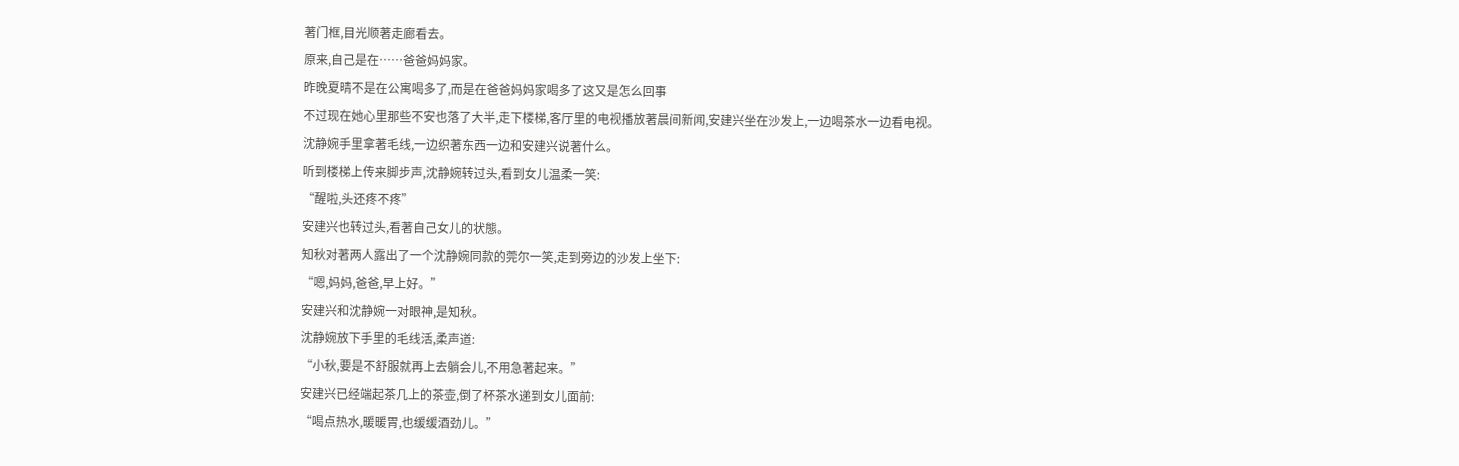著门框,目光顺著走廊看去。
原来,自己是在……爸爸妈妈家。
昨晚夏晴不是在公寓喝多了,而是在爸爸妈妈家喝多了这又是怎么回事
不过现在她心里那些不安也落了大半,走下楼梯,客厅里的电视播放著晨间新闻,安建兴坐在沙发上,一边喝茶水一边看电视。
沈静婉手里拿著毛线,一边织著东西一边和安建兴说著什么。
听到楼梯上传来脚步声,沈静婉转过头,看到女儿温柔一笑:
“醒啦,头还疼不疼”
安建兴也转过头,看著自己女儿的状態。
知秋对著两人露出了一个沈静婉同款的莞尔一笑,走到旁边的沙发上坐下:
“嗯,妈妈,爸爸,早上好。”
安建兴和沈静婉一对眼神,是知秋。
沈静婉放下手里的毛线活,柔声道:
“小秋,要是不舒服就再上去躺会儿,不用急著起来。”
安建兴已经端起茶几上的茶壶,倒了杯茶水递到女儿面前:
“喝点热水,暖暖胃,也缓缓酒劲儿。”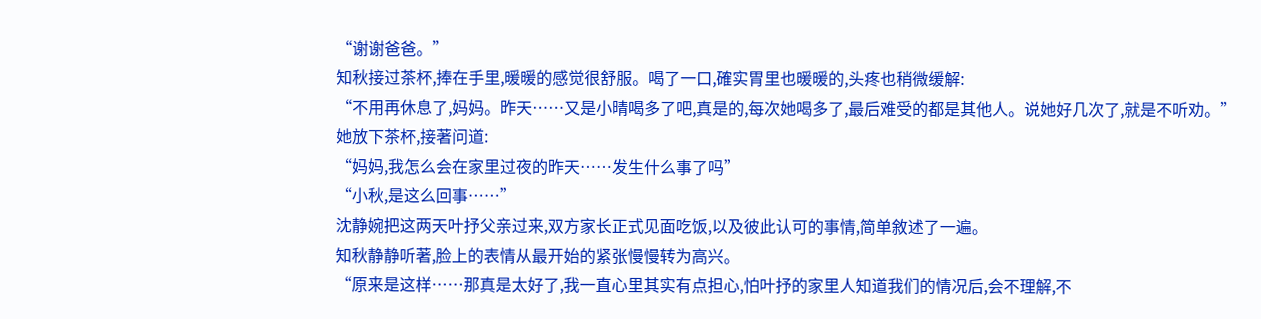“谢谢爸爸。”
知秋接过茶杯,捧在手里,暖暖的感觉很舒服。喝了一口,確实胃里也暖暖的,头疼也稍微缓解:
“不用再休息了,妈妈。昨天……又是小晴喝多了吧,真是的,每次她喝多了,最后难受的都是其他人。说她好几次了,就是不听劝。”
她放下茶杯,接著问道:
“妈妈,我怎么会在家里过夜的昨天……发生什么事了吗”
“小秋,是这么回事……”
沈静婉把这两天叶抒父亲过来,双方家长正式见面吃饭,以及彼此认可的事情,简单敘述了一遍。
知秋静静听著,脸上的表情从最开始的紧张慢慢转为高兴。
“原来是这样……那真是太好了,我一直心里其实有点担心,怕叶抒的家里人知道我们的情况后,会不理解,不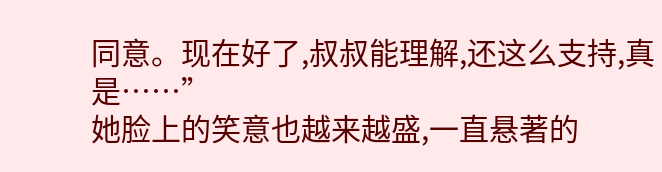同意。现在好了,叔叔能理解,还这么支持,真是……”
她脸上的笑意也越来越盛,一直悬著的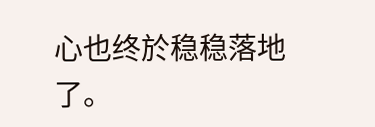心也终於稳稳落地了。